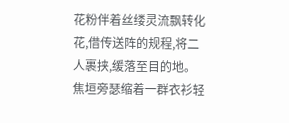花粉伴着丝缕灵流飘转化花,借传送阵的规程,将二人裹挟,缓落至目的地。
焦垣旁瑟缩着一群衣衫轻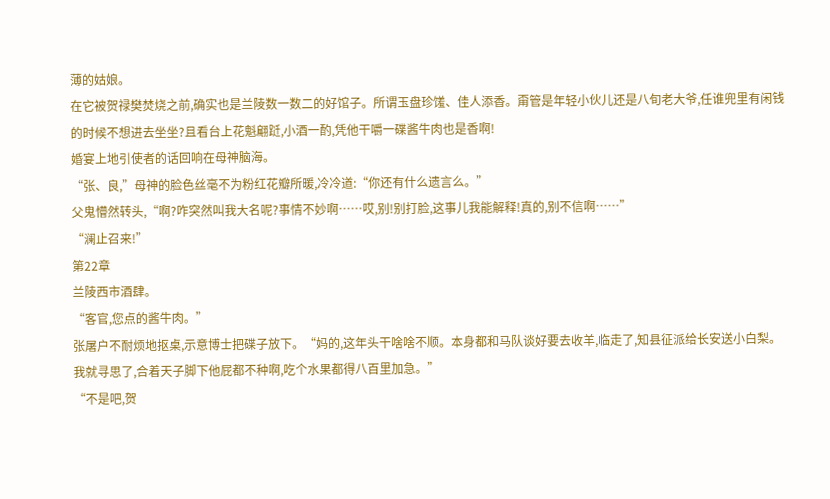薄的姑娘。
在它被贺禄樊焚烧之前,确实也是兰陵数一数二的好馆子。所谓玉盘珍馐、佳人添香。甭管是年轻小伙儿还是八旬老大爷,任谁兜里有闲钱的时候不想进去坐坐?且看台上花魁翩跹,小酒一酌,凭他干嚼一碟酱牛肉也是香啊!
婚宴上地引使者的话回响在母神脑海。
“张、良,”母神的脸色丝毫不为粉红花瓣所暖,冷冷道:“你还有什么遗言么。”
父鬼懵然转头,“啊?咋突然叫我大名呢?事情不妙啊……哎,别!别打脸,这事儿我能解释!真的,别不信啊……”
“澜止召来!”
第22章
兰陵西市酒肆。
“客官,您点的酱牛肉。”
张屠户不耐烦地抠桌,示意博士把碟子放下。“妈的,这年头干啥啥不顺。本身都和马队谈好要去收羊,临走了,知县征派给长安送小白梨。我就寻思了,合着天子脚下他屁都不种啊,吃个水果都得八百里加急。”
“不是吧,贺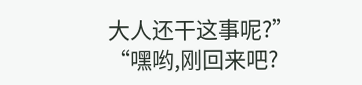大人还干这事呢?”
“嘿哟,刚回来吧?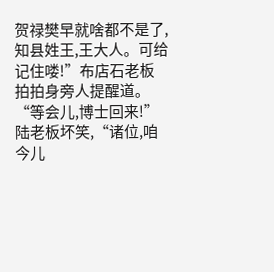贺禄樊早就啥都不是了,知县姓王,王大人。可给记住喽!”布店石老板拍拍身旁人提醒道。
“等会儿,博士回来!”
陆老板坏笑,“诸位,咱今儿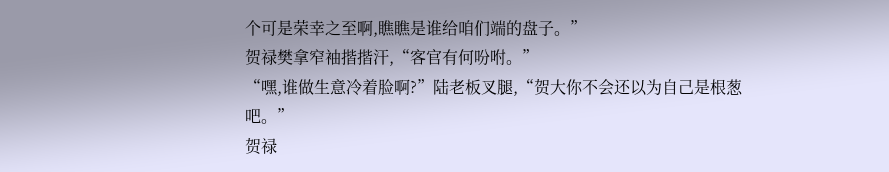个可是荣幸之至啊,瞧瞧是谁给咱们端的盘子。”
贺禄樊拿窄袖揩揩汗,“客官有何吩咐。”
“嘿,谁做生意冷着脸啊?”陆老板叉腿,“贺大你不会还以为自己是根葱吧。”
贺禄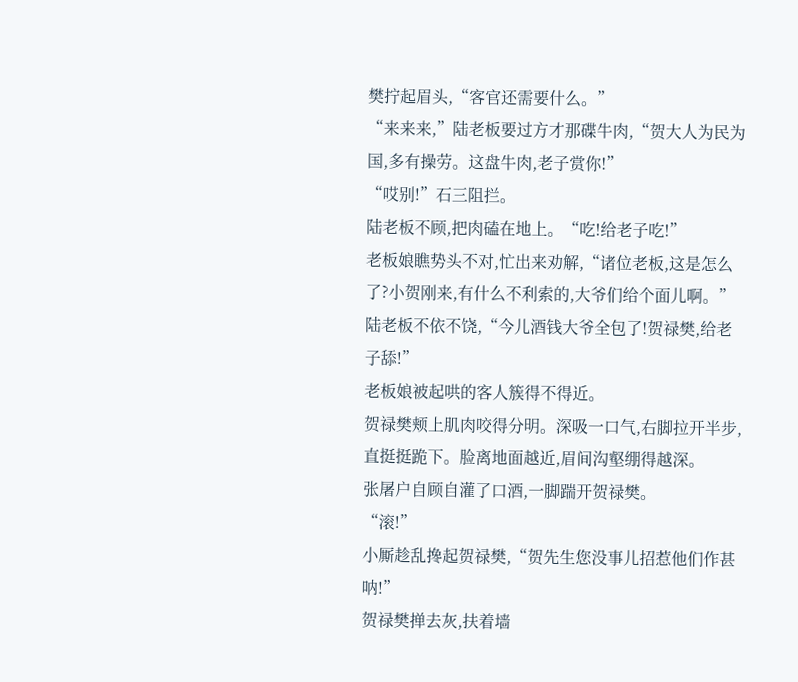樊拧起眉头,“客官还需要什么。”
“来来来,”陆老板要过方才那碟牛肉,“贺大人为民为国,多有操劳。这盘牛肉,老子赏你!”
“哎别!”石三阻拦。
陆老板不顾,把肉磕在地上。“吃!给老子吃!”
老板娘瞧势头不对,忙出来劝解,“诸位老板,这是怎么了?小贺刚来,有什么不利索的,大爷们给个面儿啊。”
陆老板不依不饶,“今儿酒钱大爷全包了!贺禄樊,给老子舔!”
老板娘被起哄的客人簇得不得近。
贺禄樊颊上肌肉咬得分明。深吸一口气,右脚拉开半步,直挺挺跪下。脸离地面越近,眉间沟壑绷得越深。
张屠户自顾自灌了口酒,一脚踹开贺禄樊。
“滚!”
小厮趁乱搀起贺禄樊,“贺先生您没事儿招惹他们作甚呐!”
贺禄樊掸去灰,扶着墙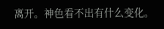离开。神色看不出有什么变化。